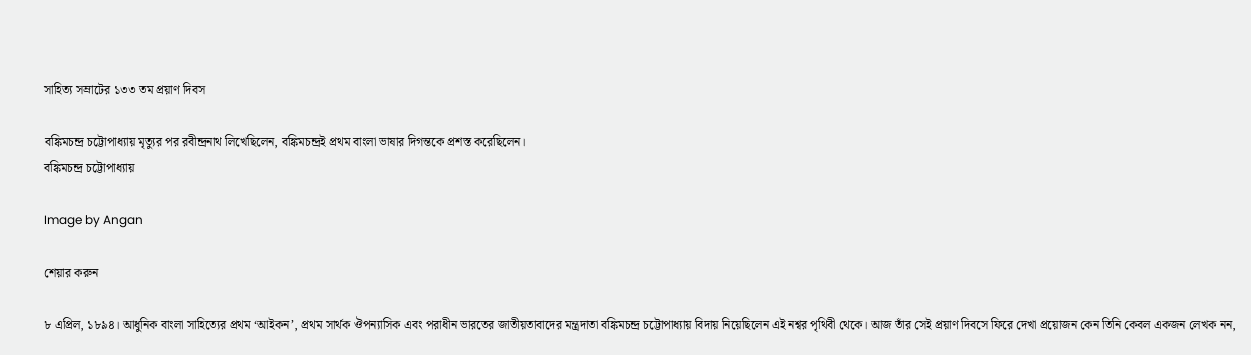সাহিত্য সম্রাটের ১৩৩ তম প্রয়াণ দিবস

বঙ্কিমচন্দ্র চট্টোপাধ্যায় মৃত্যুর পর রবীন্দ্রনাথ লিখেছিলেন, বঙ্কিমচন্দ্রই প্রথম বাংলা ভাষার দিগন্তকে প্রশস্ত করেছিলেন।
বঙ্কিমচন্দ্র চট্টোপাধ্যায়

Image by Angan

শেয়ার করুন

৮ এপ্রিল, ১৮৯৪। আধুনিক বাংলা সাহিত্যের প্রথম ‘আইকন’, প্রথম সার্থক ঔপন্যাসিক এবং পরাধীন ভারতের জাতীয়তাবাদের মন্ত্রদাতা বঙ্কিমচন্দ্র চট্টোপাধ্যায় বিদায় নিয়েছিলেন এই নশ্বর পৃথিবী থেকে। আজ তাঁর সেই প্রয়াণ দিবসে ফিরে দেখা প্রয়োজন কেন তিনি কেবল একজন লেখক নন,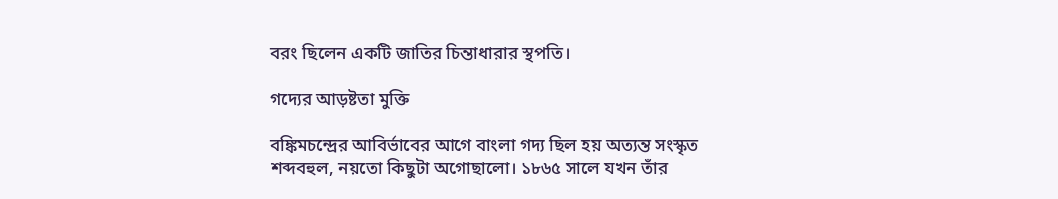বরং ছিলেন একটি জাতির চিন্তাধারার স্থপতি।

গদ্যের আড়ষ্টতা মুক্তি

বঙ্কিমচন্দ্রের আবির্ভাবের আগে বাংলা গদ্য ছিল হয় অত্যন্ত সংস্কৃত শব্দবহুল, নয়তো কিছুটা অগোছালো। ১৮৬৫ সালে যখন তাঁর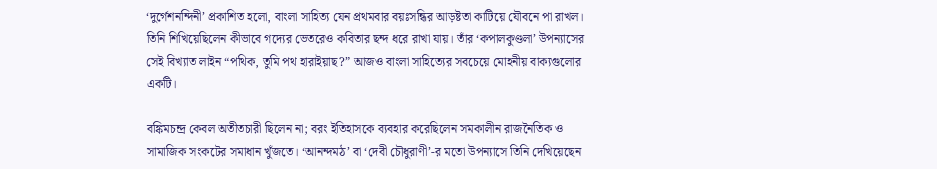‘দুর্গেশনন্দিনী’ প্রকাশিত হলো, বাংলা সাহিত্য যেন প্রথমবার বয়ঃসন্ধির আড়ষ্টতা কাটিয়ে যৌবনে পা রাখল। তিনি শিখিয়েছিলেন কীভাবে গদ্যের ভেতরেও কবিতার ছন্দ ধরে রাখা যায়। তাঁর ‘কপালকুণ্ডলা’ উপন্যাসের সেই বিখ্যাত লাইন “পথিক, তুমি পথ হারাইয়াছ?” আজও বাংলা সাহিত্যের সবচেয়ে মোহনীয় বাক্যগুলোর একটি।

বঙ্কিমচন্দ্র কেবল অতীতচারী ছিলেন না; বরং ইতিহাসকে ব্যবহার করেছিলেন সমকালীন রাজনৈতিক ও সামাজিক সংকটের সমাধান খুঁজতে। ‘আনন্দমঠ’ বা ‘দেবী চৌধুরাণী’-র মতো উপন্যাসে তিনি দেখিয়েছেন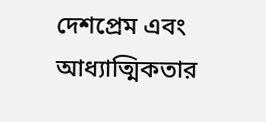দেশপ্রেম এবং আধ্যাত্মিকতার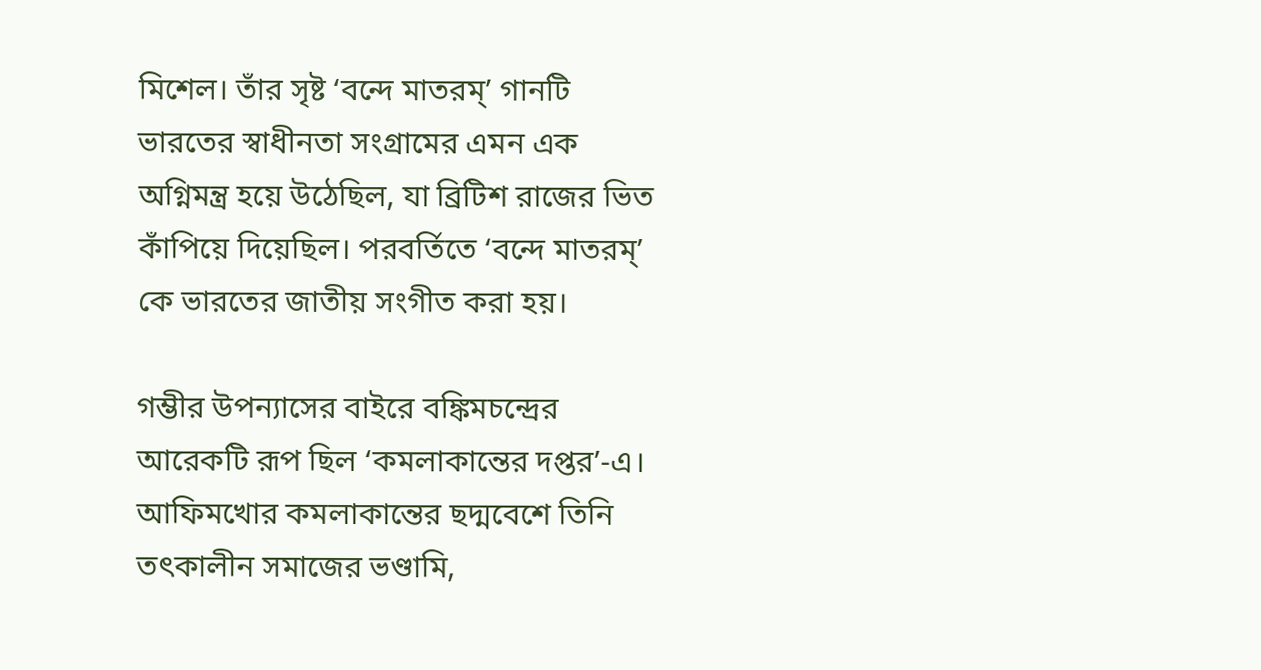মিশেল। তাঁর সৃষ্ট ‘বন্দে মাতরম্’ গানটি ভারতের স্বাধীনতা সংগ্রামের এমন এক অগ্নিমন্ত্র হয়ে উঠেছিল, যা ব্রিটিশ রাজের ভিত কাঁপিয়ে দিয়েছিল। পরবর্তিতে ‘বন্দে মাতরম্’ কে ভারতের জাতীয় সংগীত করা হয়।

গম্ভীর উপন্যাসের বাইরে বঙ্কিমচন্দ্রের আরেকটি রূপ ছিল ‘কমলাকান্তের দপ্তর’-এ। আফিমখোর কমলাকান্তের ছদ্মবেশে তিনি তৎকালীন সমাজের ভণ্ডামি,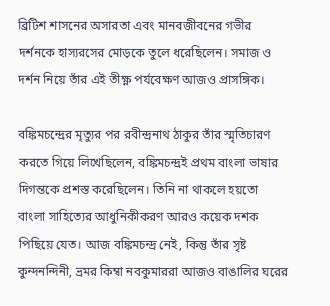ব্রিটিশ শাসনের অসারতা এবং মানবজীবনের গভীর দর্শনকে হাস্যরসের মোড়কে তুলে ধরেছিলেন। সমাজ ও দর্শন নিয়ে তাঁর এই তীক্ষ্ণ পর্যবেক্ষণ আজও প্রাসঙ্গিক।

বঙ্কিমচন্দ্রের মৃত্যুর পর রবীন্দ্রনাথ ঠাকুর তাঁর স্মৃতিচারণ করতে গিয়ে লিখেছিলেন, বঙ্কিমচন্দ্রই প্রথম বাংলা ভাষার দিগন্তকে প্রশস্ত করেছিলেন। তিনি না থাকলে হয়তো বাংলা সাহিত্যের আধুনিকীকরণ আরও কয়েক দশক পিছিয়ে যেত। আজ বঙ্কিমচন্দ্র নেই, কিন্তু তাঁর সৃষ্ট কুন্দনন্দিনী, ভ্রমর কিম্বা নবকুমাররা আজও বাঙালির ঘরের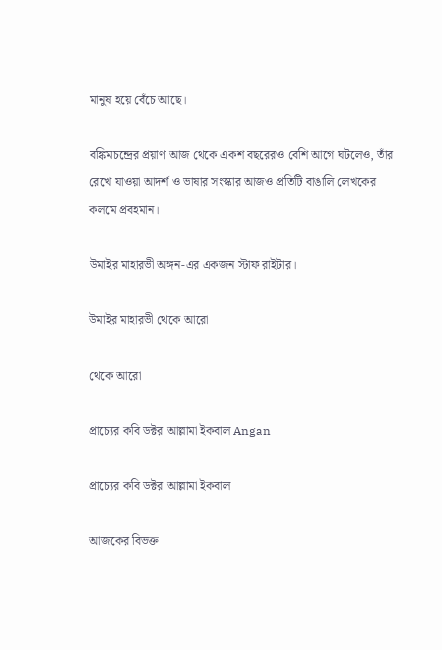মানুষ হয়ে বেঁচে আছে।

বঙ্কিমচন্দ্রের প্রয়াণ আজ থেকে একশ বছরেরও বেশি আগে ঘটলেও, তাঁর রেখে যাওয়া আদর্শ ও ভাষার সংস্কার আজও প্রতিটি বাঙালি লেখকের কলমে প্রবহমান।

উমাইর মাহারভী অঙ্গন-এর একজন স্টাফ রাইটার।

উমাইর মাহারভী থেকে আরো

থেকে আরো

প্রাচ্যের কবি ডক্টর আল্লামা ইকবাল Angan

প্রাচ্যের কবি ডক্টর আল্লামা ইকবাল

আজকের বিভক্ত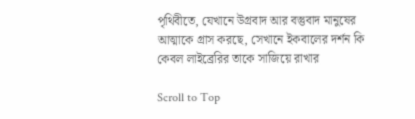পৃথিবীতে, যেখানে উগ্রবাদ আর বস্তুবাদ মানুষের আত্মাকে গ্রাস করছে, সেখানে ইকবালের দর্শন কি কেবল লাইব্রেরির তাকে সাজিয়ে রাখার

Scroll to Top